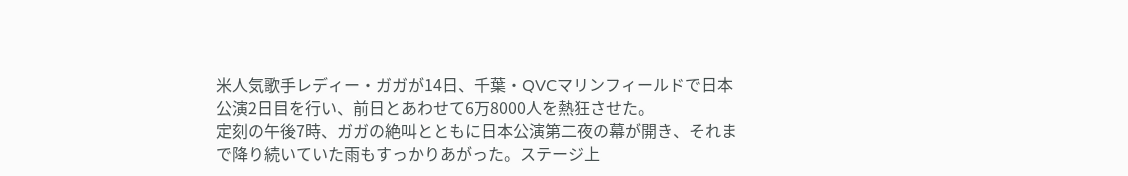米人気歌手レディー・ガガが14日、千葉・QVCマリンフィールドで日本公演2日目を行い、前日とあわせて6万8000人を熱狂させた。
定刻の午後7時、ガガの絶叫とともに日本公演第二夜の幕が開き、それまで降り続いていた雨もすっかりあがった。ステージ上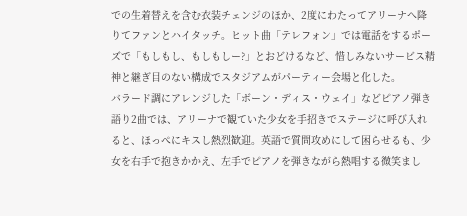での生着替えを含む衣装チェンジのほか、2度にわたってアリーナへ降りてファンとハイタッチ。ヒット曲「テレフォン」では電話をするポーズで「もしもし、もしもしー?」とおどけるなど、惜しみないサービス精神と継ぎ目のない構成でスタジアムがパーティー会場と化した。
バラード調にアレンジした「ボーン・ディス・ウェイ」などピアノ弾き語り2曲では、アリーナで観ていた少女を手招きでステージに呼び入れると、ほっぺにキスし熱烈歓迎。英語で質問攻めにして困らせるも、少女を右手で抱きかかえ、左手でピアノを弾きながら熱唱する微笑まし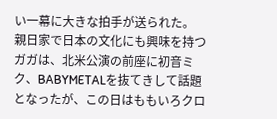い一幕に大きな拍手が送られた。
親日家で日本の文化にも興味を持つガガは、北米公演の前座に初音ミク、BABYMETALを抜てきして話題となったが、この日はももいろクロ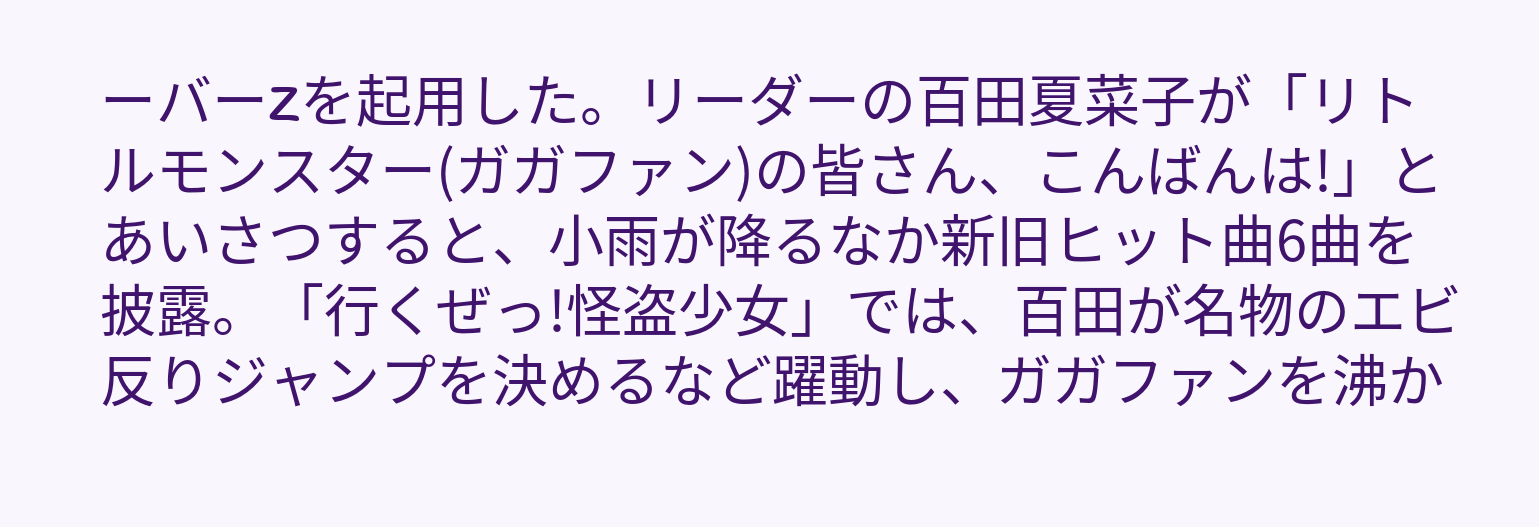ーバーZを起用した。リーダーの百田夏菜子が「リトルモンスター(ガガファン)の皆さん、こんばんは!」とあいさつすると、小雨が降るなか新旧ヒット曲6曲を披露。「行くぜっ!怪盗少女」では、百田が名物のエビ反りジャンプを決めるなど躍動し、ガガファンを沸か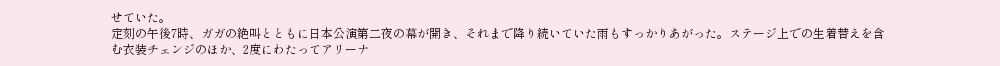せていた。
定刻の午後7時、ガガの絶叫とともに日本公演第二夜の幕が開き、それまで降り続いていた雨もすっかりあがった。ステージ上での生着替えを含む衣装チェンジのほか、2度にわたってアリーナ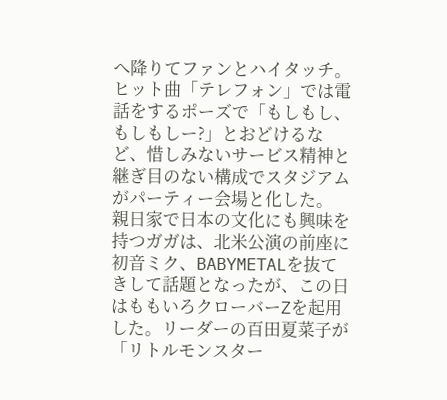へ降りてファンとハイタッチ。ヒット曲「テレフォン」では電話をするポーズで「もしもし、もしもしー?」とおどけるなど、惜しみないサービス精神と継ぎ目のない構成でスタジアムがパーティー会場と化した。
親日家で日本の文化にも興味を持つガガは、北米公演の前座に初音ミク、BABYMETALを抜てきして話題となったが、この日はももいろクローバーZを起用した。リーダーの百田夏菜子が「リトルモンスター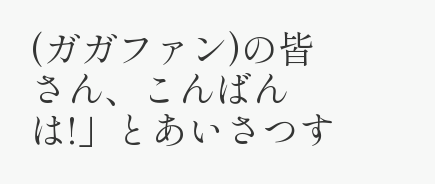(ガガファン)の皆さん、こんばんは!」とあいさつす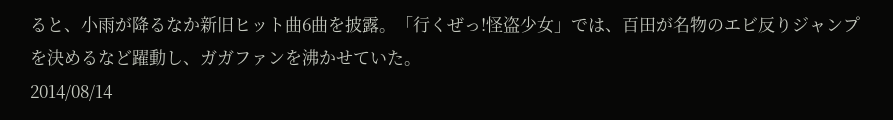ると、小雨が降るなか新旧ヒット曲6曲を披露。「行くぜっ!怪盗少女」では、百田が名物のエビ反りジャンプを決めるなど躍動し、ガガファンを沸かせていた。
2014/08/14